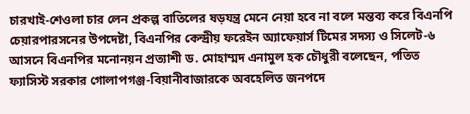চারখাই-শেওলা চার লেন প্রকল্প বাতিলের ষড়যন্ত্র মেনে নেয়া হবে না বলে মন্তব্য করে বিএনপি চেয়ারপারসনের উপদেষ্টা, বিএনপির কেন্দ্রীয় ফরেইন অ্যাফেয়ার্স টিমের সদস্য ও সিলেট-৬ আসনে বিএনপির মনোনয়ন প্রত্যাশী ড. মোহাম্মদ এনামুল হক চৌধুরী বলেছেন, পতিত ফ্যাসিস্ট সরকার গোলাপগঞ্জ-বিয়ানীবাজারকে অবহেলিত জনপদে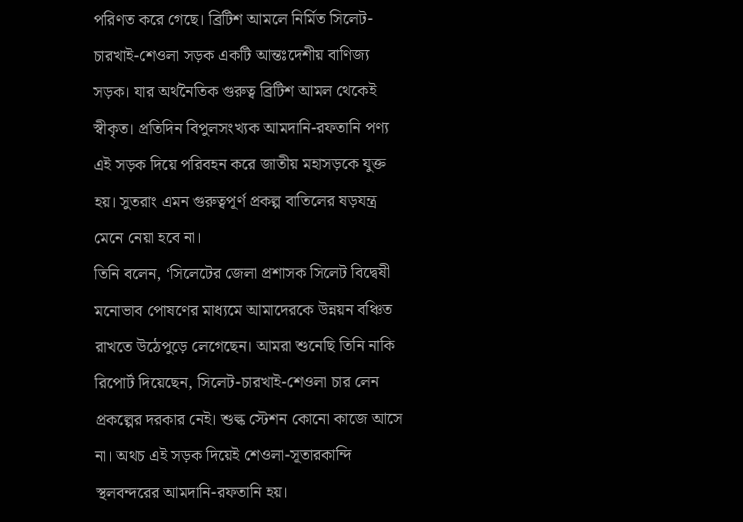পরিণত করে গেছে। ব্রিটিশ আমলে নির্মিত সিলেট-চারখাই-শেওলা সড়ক একটি আন্তঃদেশীয় বাণিজ্য সড়ক। যার অর্থনৈতিক গুরুত্ব ব্রিটিশ আমল থেকেই স্বীকৃত। প্রতিদিন বিপুলসংখ্যক আমদানি-রফতানি পণ্য এই সড়ক দিয়ে পরিবহন করে জাতীয় মহাসড়কে যুক্ত হয়। সুতরাং এমন গুরুত্বপূর্ণ প্রকল্প বাতিলের ষড়যন্ত্র মেনে নেয়া হবে না।
তিনি বলেন, ‘সিলেটের জেলা প্রশাসক সিলেট বিদ্বেষী মনোভাব পোষণের মাধ্যমে আমাদেরকে উন্নয়ন বঞ্চিত রাখতে উঠেপুড়ে লেগেছেন। আমরা শুনেছি তিনি নাকি রিপোর্ট দিয়েছেন, সিলেট-চারখাই-শেওলা চার লেন প্রকল্পের দরকার নেই। শুল্ক স্টেশন কোনো কাজে আসে না। অথচ এই সড়ক দিয়েই শেওলা-সূতারকান্দি স্থলবন্দরের আমদানি-রফতানি হয়।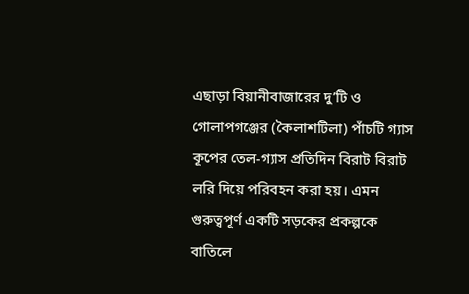এছাড়া বিয়ানীবাজারের দু’টি ও গোলাপগঞ্জের (কৈলাশটিলা) পাঁচটি গ্যাস কূপের তেল-গ্যাস প্রতিদিন বিরাট বিরাট লরি দিয়ে পরিবহন করা হয়। এমন গুরুত্বপূর্ণ একটি সড়কের প্রকল্পকে বাতিলে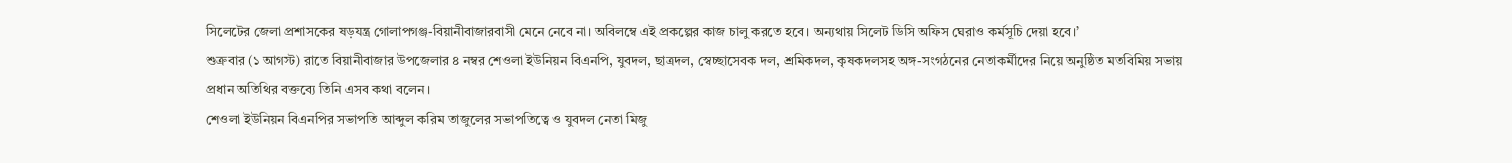সিলেটের জেলা প্রশাসকের ষড়যন্ত্র গোলাপগঞ্জ-বিয়ানীবাজারবাসী মেনে নেবে না। অবিলম্বে এই প্রকল্পের কাজ চালু করতে হবে। অন্যথায় সিলেট ডিসি অফিস ঘেরাও কর্মসূচি দেয়া হবে।’
শুক্রবার (১ আগস্ট) রাতে বিয়ানীবাজার উপজেলার ৪ নম্বর শেওলা ইউনিয়ন বিএনপি, যুবদল, ছাত্রদল, স্বেচ্ছাসেবক দল, শ্রমিকদল, কৃষকদলসহ অঙ্গ-সংগঠনের নেতাকর্মীদের নিয়ে অনুষ্ঠিত মতবিমিয় সভায় প্রধান অতিথির বক্তব্যে তিনি এসব কথা বলেন।
শেওলা ইউনিয়ন বিএনপির সভাপতি আব্দুল করিম তাজুলের সভাপতিত্বে ও যুবদল নেতা মিজু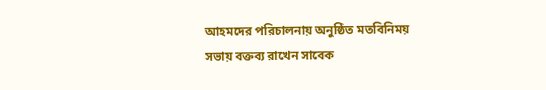আহমদের পরিচালনায় অনুষ্ঠিত মতবিনিময় সভায় বক্তব্য রাখেন সাবেক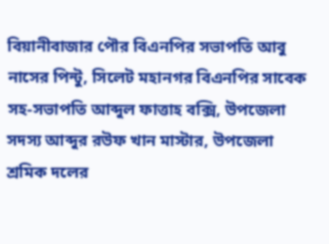বিয়ানীবাজার পৌর বিএনপির সভাপতি আবু নাসের পিন্টু, সিলেট মহানগর বিএনপির সাবেক সহ-সভাপতি আব্দুল ফাত্তাহ বক্সি, উপজেলা সদস্য আব্দুর রউফ খান মাস্টার, উপজেলা শ্রমিক দলের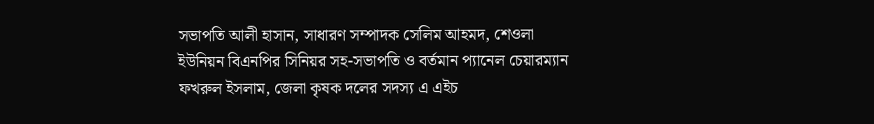সভাপতি আলী হাসান, সাধারণ সম্পাদক সেলিম আহমদ, শেওলা ইউনিয়ন বিএনপির সিনিয়র সহ-সভাপতি ও বর্তমান প্যানেল চেয়ারম্যান ফখরুল ইসলাম, জেলা কৃষক দলের সদস্য এ এইচ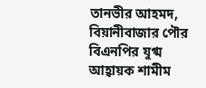তানভীর আহমদ, বিয়ানীবাজার পৌর বিএনপির যুগ্ম আহ্বায়ক শামীম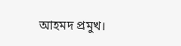আহমদ প্রমুখ।